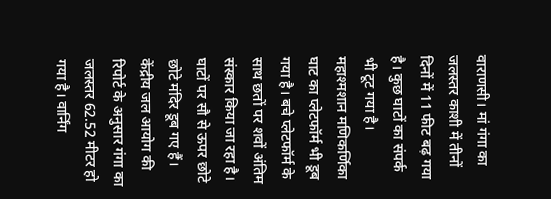वाराणसी। मां गंगा का जलस्तर काशी में तीनों दिनों में 11 फीट बढ़ गया है। कुछ घाटों का संपर्क भी टूट गया है। महाश्मशान मणिकर्णिका घाट का प्लेटफॉर्म भी डूब गया है। बचे प्लेटफॉर्म के साथ छतों पर शवों अंतिम संस्कार किया जा रहा है। घाटों पर सौ से ऊपर छोटे छोटे मंदिर डूब गए हैं। केंद्रीय जल आयोग की रिपोर्ट के अनुसार गंगा का जलस्तर 62.52 मीटर हो गया है। वार्निंग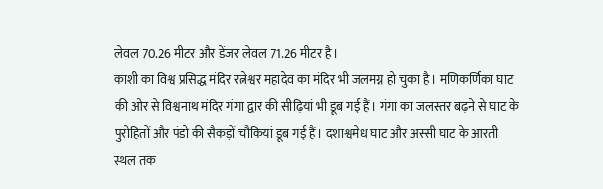लेवल 70.26 मीटर और डेंजर लेवल 71.26 मीटर है।
काशी का विश्व प्रसिद्ध मंदिर रत्नेश्वर महादेव का मंदिर भी जलमग्न हो चुका है। मणिकर्णिका घाट की ओर से विश्वनाथ मंदिर गंगा द्वार की सीढ़ियां भी डूब गई हैं। गंगा का जलस्तर बढ़ने से घाट के पुरोहितों और पंडो की सैकड़ों चौकियां डूब गई हैं। दशाश्वमेध घाट और अस्सी घाट के आरती स्थल तक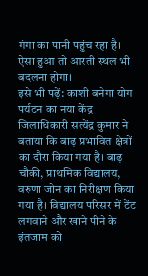गंगा का पानी पहुंच रहा है। ऐसा हुआ तो आरती स्थल भी बदलना होगा।
इसे भी पढ़ें: काशी बनेगा योग पर्यटन का नया केंद्र
जिलाधिकारी सत्येंद्र कुमार ने बताया कि बाढ़ प्रभावित क्षेत्रों का दौरा किया गया है। बाढ़ चौकी, प्राथमिक विद्यालय, वरुणा जोन का निरीक्षण किया गया है। विद्यालय परिसर में टेंट लगवाने और खाने पीने के इंतजाम को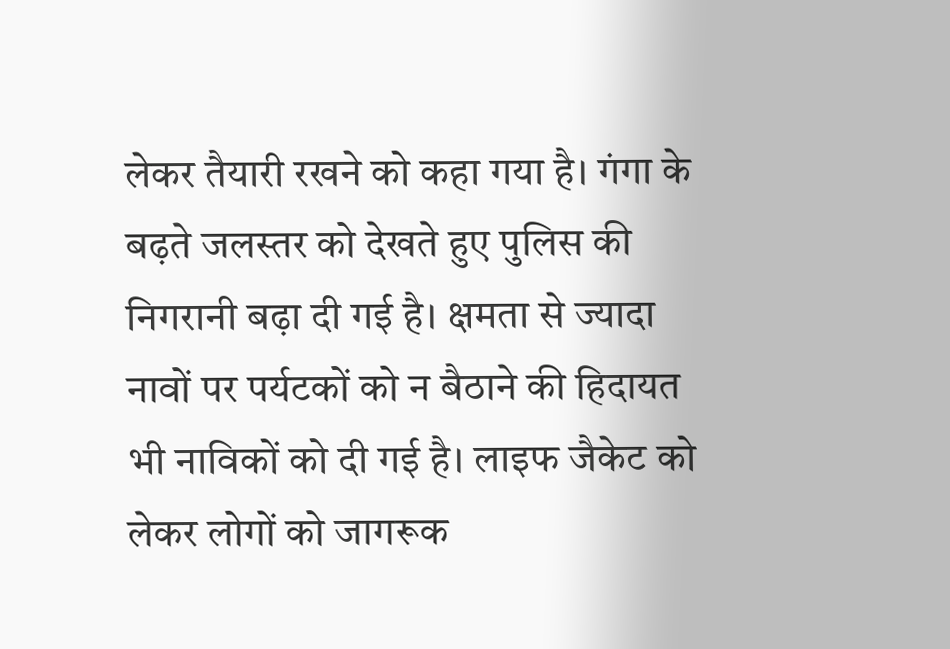लेकर तैयारी रखने को कहा गया है। गंगा के बढ़ते जलस्तर को देखते हुए पुलिस की निगरानी बढ़ा दी गई है। क्षमता से ज्यादा नावों पर पर्यटकों को न बैठाने की हिदायत भी नाविकों को दी गई है। लाइफ जैकेट को लेकर लोगों को जागरूक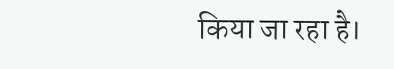किया जा रहा है।